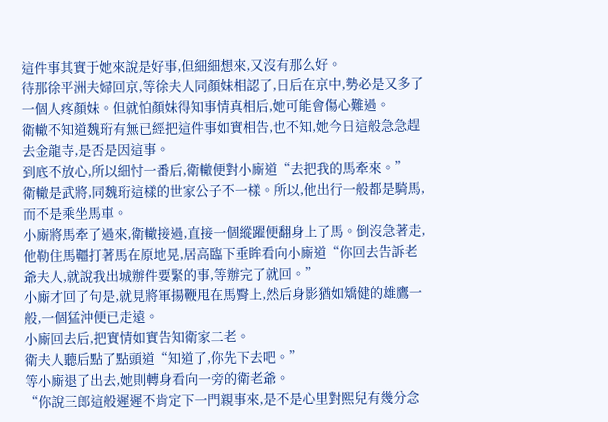這件事其實于她來說是好事,但細細想來,又沒有那么好。
待那徐平洲夫婦回京,等徐夫人同顏妹相認了,日后在京中,勢必是又多了一個人疼顏妹。但就怕顏妹得知事情真相后,她可能會傷心難過。
衛轍不知道魏珩有無已經把這件事如實相告,也不知,她今日這般急急趕去金龍寺,是否是因這事。
到底不放心,所以細忖一番后,衛轍便對小廝道“去把我的馬牽來。”
衛轍是武將,同魏珩這樣的世家公子不一樣。所以,他出行一般都是騎馬,而不是乘坐馬車。
小廝將馬牽了過來,衛轍接過,直接一個縱躍便翻身上了馬。倒沒急著走,他勒住馬韁打著馬在原地晃,居高臨下垂眸看向小廝道“你回去告訴老爺夫人,就說我出城辦件要緊的事,等辦完了就回。”
小廝才回了句是,就見將軍揚鞭甩在馬臀上,然后身影猶如矯健的雄鷹一般,一個猛沖便已走遠。
小廝回去后,把實情如實告知衛家二老。
衛夫人聽后點了點頭道“知道了,你先下去吧。”
等小廝退了出去,她則轉身看向一旁的衛老爺。
“你說三郎這般遲遲不肯定下一門親事來,是不是心里對熙兒有幾分念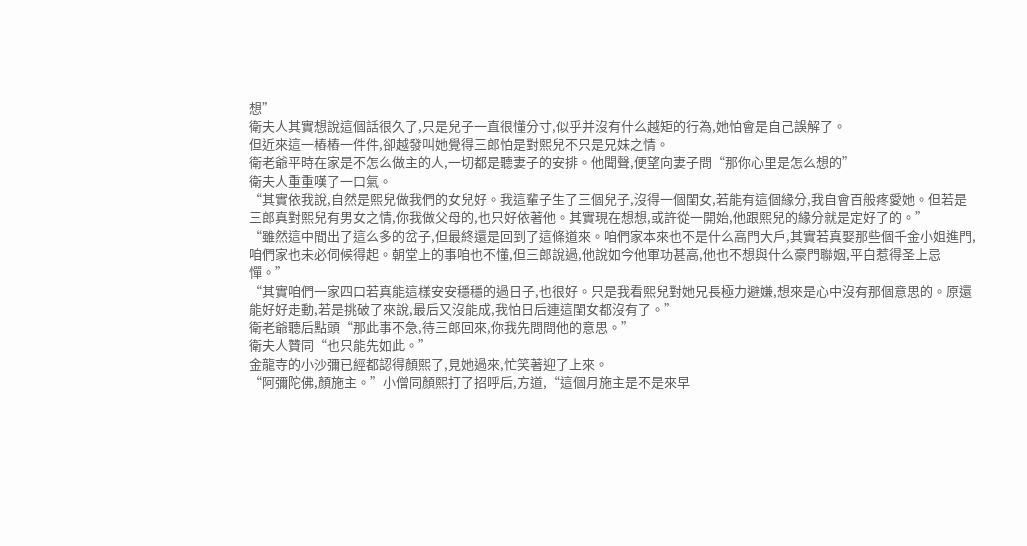想”
衛夫人其實想說這個話很久了,只是兒子一直很懂分寸,似乎并沒有什么越矩的行為,她怕會是自己誤解了。
但近來這一樁樁一件件,卻越發叫她覺得三郎怕是對熙兒不只是兄妹之情。
衛老爺平時在家是不怎么做主的人,一切都是聽妻子的安排。他聞聲,便望向妻子問“那你心里是怎么想的”
衛夫人重重嘆了一口氣。
“其實依我說,自然是熙兒做我們的女兒好。我這輩子生了三個兒子,沒得一個閨女,若能有這個緣分,我自會百般疼愛她。但若是三郎真對熙兒有男女之情,你我做父母的,也只好依著他。其實現在想想,或許從一開始,他跟熙兒的緣分就是定好了的。”
“雖然這中間出了這么多的岔子,但最終還是回到了這條道來。咱們家本來也不是什么高門大戶,其實若真娶那些個千金小姐進門,咱們家也未必伺候得起。朝堂上的事咱也不懂,但三郎說過,他說如今他軍功甚高,他也不想與什么豪門聯姻,平白惹得圣上忌憚。”
“其實咱們一家四口若真能這樣安安穩穩的過日子,也很好。只是我看熙兒對她兄長極力避嫌,想來是心中沒有那個意思的。原還能好好走動,若是挑破了來說,最后又沒能成,我怕日后連這閨女都沒有了。”
衛老爺聽后點頭“那此事不急,待三郎回來,你我先問問他的意思。”
衛夫人贊同“也只能先如此。”
金龍寺的小沙彌已經都認得顏熙了,見她過來,忙笑著迎了上來。
“阿彌陀佛,顏施主。”小僧同顏熙打了招呼后,方道,“這個月施主是不是來早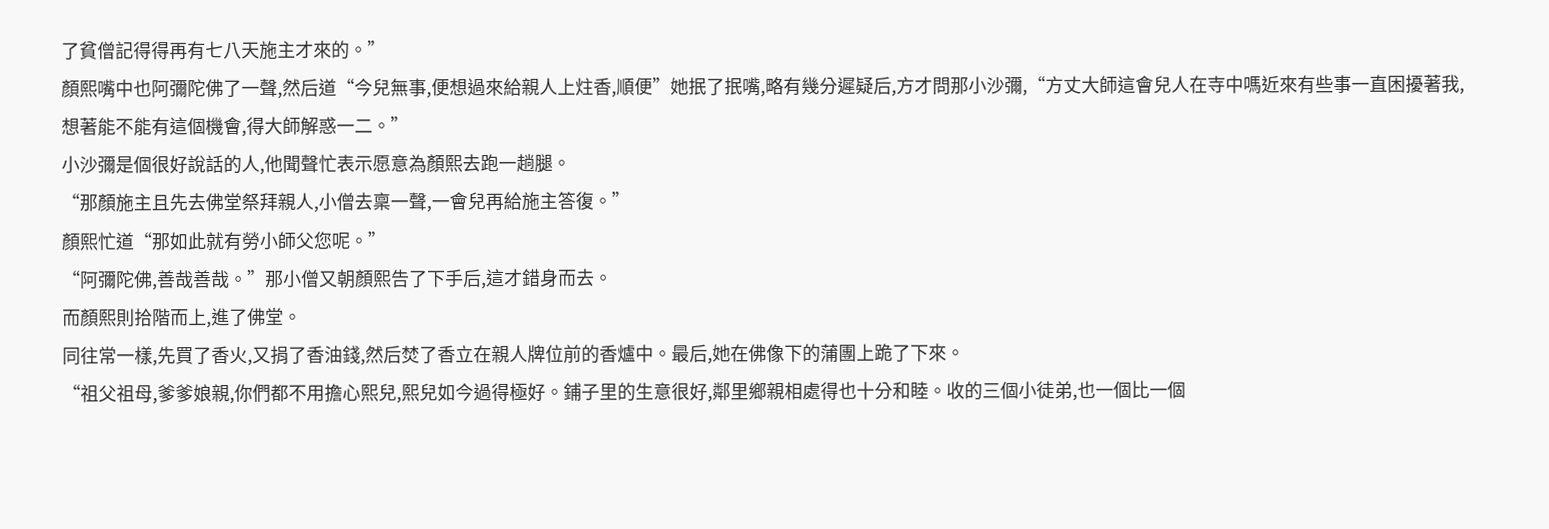了貧僧記得得再有七八天施主才來的。”
顏熙嘴中也阿彌陀佛了一聲,然后道“今兒無事,便想過來給親人上炷香,順便”她抿了抿嘴,略有幾分遲疑后,方才問那小沙彌,“方丈大師這會兒人在寺中嗎近來有些事一直困擾著我,想著能不能有這個機會,得大師解惑一二。”
小沙彌是個很好說話的人,他聞聲忙表示愿意為顏熙去跑一趟腿。
“那顏施主且先去佛堂祭拜親人,小僧去稟一聲,一會兒再給施主答復。”
顏熙忙道“那如此就有勞小師父您呢。”
“阿彌陀佛,善哉善哉。”那小僧又朝顏熙告了下手后,這才錯身而去。
而顏熙則拾階而上,進了佛堂。
同往常一樣,先買了香火,又捐了香油錢,然后焚了香立在親人牌位前的香爐中。最后,她在佛像下的蒲團上跪了下來。
“祖父祖母,爹爹娘親,你們都不用擔心熙兒,熙兒如今過得極好。鋪子里的生意很好,鄰里鄉親相處得也十分和睦。收的三個小徒弟,也一個比一個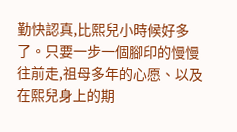勤快認真,比熙兒小時候好多了。只要一步一個腳印的慢慢往前走,祖母多年的心愿、以及在熙兒身上的期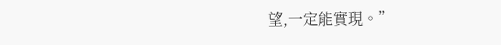望,一定能實現。”